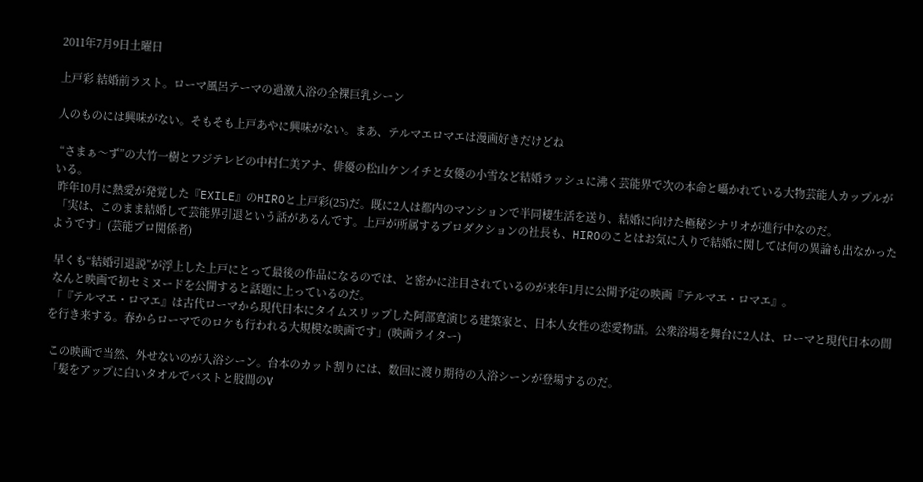2011年7月9日土曜日

上戸彩 結婚前ラスト。ローマ風呂テーマの過激入浴の全裸巨乳シーン

人のものには興味がない。そもそも上戸あやに興味がない。まあ、テルマエロマエは漫画好きだけどね

 “さまぁ〜ず”の大竹一樹とフジテレビの中村仁美アナ、俳優の松山ケンイチと女優の小雪など結婚ラッシュに沸く芸能界で次の本命と囁かれている大物芸能人カップルがいる。
 昨年10月に熱愛が発覚した『EXILE』のHIROと上戸彩(25)だ。既に2人は都内のマンションで半同棲生活を送り、結婚に向けた極秘シナリオが進行中なのだ。
 「実は、このまま結婚して芸能界引退という話があるんです。上戸が所属するプロダクションの社長も、HIROのことはお気に入りで結婚に関しては何の異論も出なかったようです」(芸能プロ関係者)

 早くも“結婚引退説”が浮上した上戸にとって最後の作品になるのでは、と密かに注目されているのが来年1月に公開予定の映画『テルマエ・ロマエ』。
 なんと映画で初セミヌードを公開すると話題に上っているのだ。
 「『テルマエ・ロマエ』は古代ローマから現代日本にタイムスリップした阿部寛演じる建築家と、日本人女性の恋愛物語。公衆浴場を舞台に2人は、ローマと現代日本の間を行き来する。春からローマでのロケも行われる大規模な映画です」(映画ライター)

 この映画で当然、外せないのが入浴シーン。台本のカット割りには、数回に渡り期待の入浴シーンが登場するのだ。
 「髪をアップに白いタオルでバストと股間のV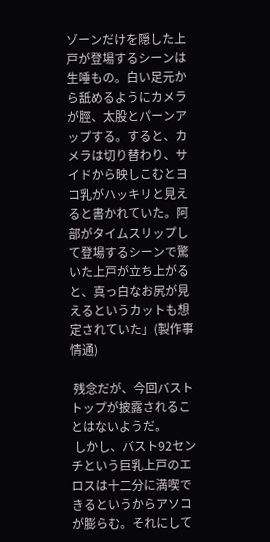ゾーンだけを隠した上戸が登場するシーンは生唾もの。白い足元から舐めるようにカメラが脛、太股とパーンアップする。すると、カメラは切り替わり、サイドから映しこむとヨコ乳がハッキリと見えると書かれていた。阿部がタイムスリップして登場するシーンで驚いた上戸が立ち上がると、真っ白なお尻が見えるというカットも想定されていた」(製作事情通)

 残念だが、今回バストトップが披露されることはないようだ。
 しかし、バスト92センチという巨乳上戸のエロスは十二分に満喫できるというからアソコが膨らむ。それにして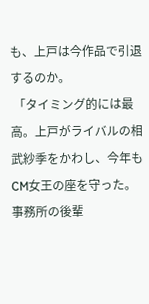も、上戸は今作品で引退するのか。
 「タイミング的には最高。上戸がライバルの相武紗季をかわし、今年もCM女王の座を守った。事務所の後輩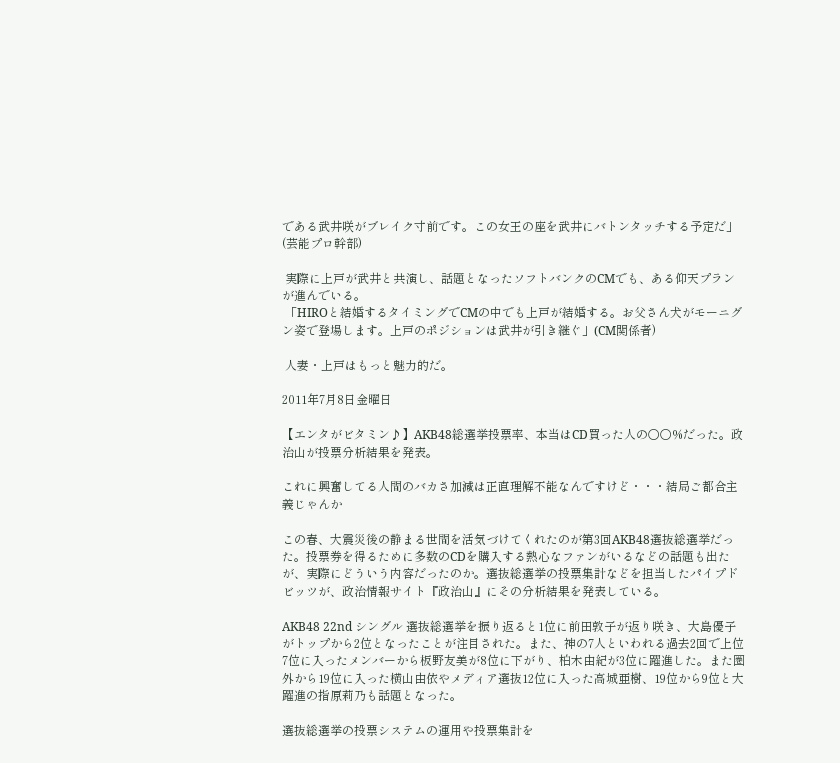である武井咲がブレイク寸前です。この女王の座を武井にバトンタッチする予定だ」(芸能プロ幹部)

 実際に上戸が武井と共演し、話題となったソフトバンクのCMでも、ある仰天プランが進んでいる。
 「HIROと結婚するタイミングでCMの中でも上戸が結婚する。お父さん犬がモーニグン姿で登場します。上戸のポジションは武井が引き継ぐ」(CM関係者)

 人妻・上戸はもっと魅力的だ。

2011年7月8日金曜日

【エンタがビタミン♪】AKB48総選挙投票率、本当はCD買った人の○○%だった。政治山が投票分析結果を発表。

これに興奮してる人間のバカさ加減は正直理解不能なんですけど・・・結局ご都合主義じゃんか

この春、大震災後の静まる世間を活気づけてくれたのが第3回AKB48選抜総選挙だった。投票券を得るために多数のCDを購入する熱心なファンがいるなどの話題も出たが、実際にどういう内容だったのか。選抜総選挙の投票集計などを担当したパイプドビッツが、政治情報サイト『政治山』にその分析結果を発表している。

AKB48 22nd シングル 選抜総選挙を振り返ると1位に前田敦子が返り咲き、大島優子がトップから2位となったことが注目された。また、神の7人といわれる過去2回で上位7位に入ったメンバーから板野友美が8位に下がり、柏木由紀が3位に躍進した。また圏外から19位に入った横山由依やメディア選抜12位に入った高城亜樹、19位から9位と大躍進の指原莉乃も話題となった。

選抜総選挙の投票システムの運用や投票集計を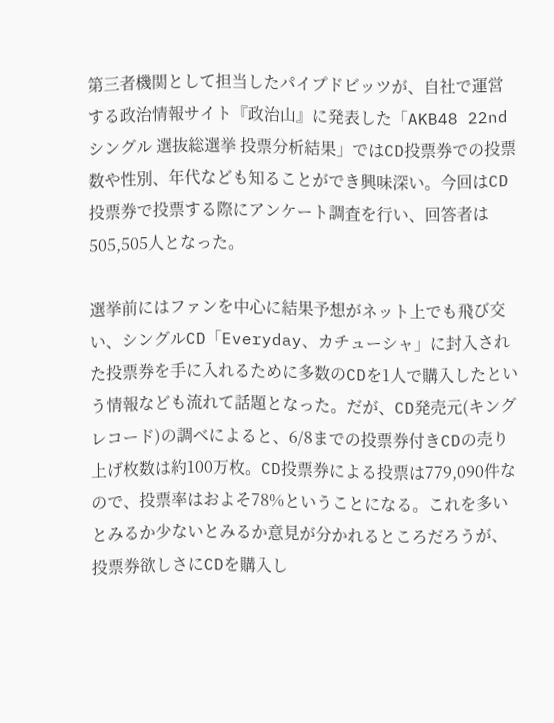第三者機関として担当したパイプドビッツが、自社で運営する政治情報サイト『政治山』に発表した「AKB48 22nd シングル 選抜総選挙 投票分析結果」ではCD投票券での投票数や性別、年代なども知ることができ興味深い。今回はCD投票券で投票する際にアンケート調査を行い、回答者は505,505人となった。

選挙前にはファンを中心に結果予想がネット上でも飛び交い、シングルCD「Everyday、カチューシャ」に封入された投票券を手に入れるために多数のCDを1人で購入したという情報なども流れて話題となった。だが、CD発売元(キングレコード)の調べによると、6/8までの投票券付きCDの売り上げ枚数は約100万枚。CD投票券による投票は779,090件なので、投票率はおよそ78%ということになる。これを多いとみるか少ないとみるか意見が分かれるところだろうが、投票券欲しさにCDを購入し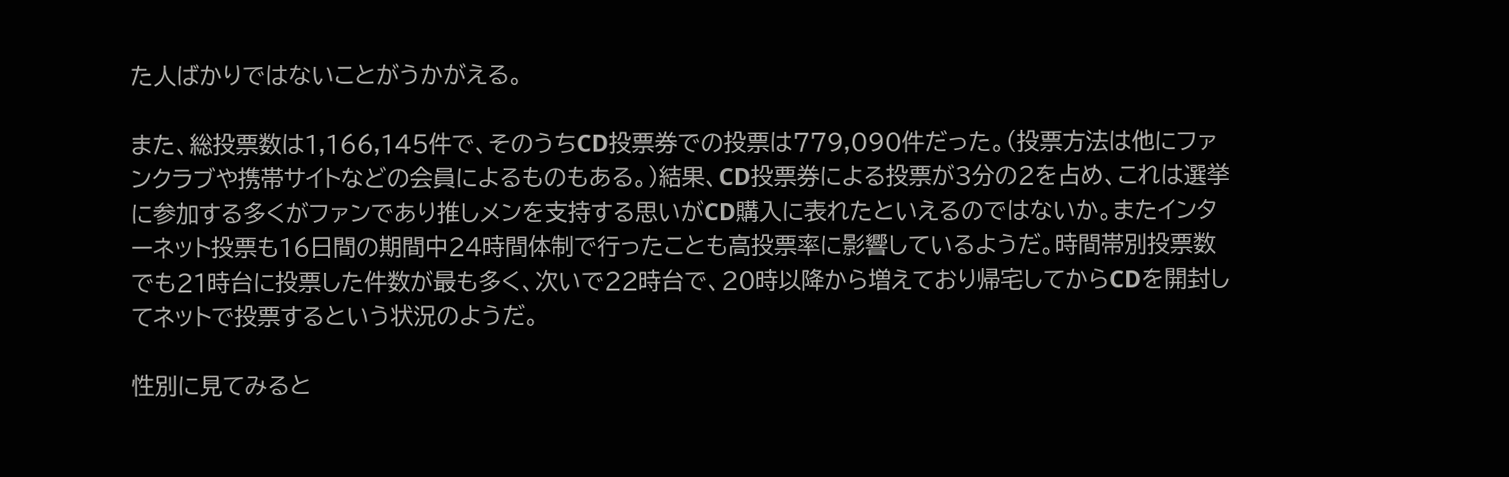た人ばかりではないことがうかがえる。

また、総投票数は1,166,145件で、そのうちCD投票券での投票は779,090件だった。(投票方法は他にファンクラブや携帯サイトなどの会員によるものもある。)結果、CD投票券による投票が3分の2を占め、これは選挙に参加する多くがファンであり推しメンを支持する思いがCD購入に表れたといえるのではないか。またインターネット投票も16日間の期間中24時間体制で行ったことも高投票率に影響しているようだ。時間帯別投票数でも21時台に投票した件数が最も多く、次いで22時台で、20時以降から増えており帰宅してからCDを開封してネットで投票するという状況のようだ。

性別に見てみると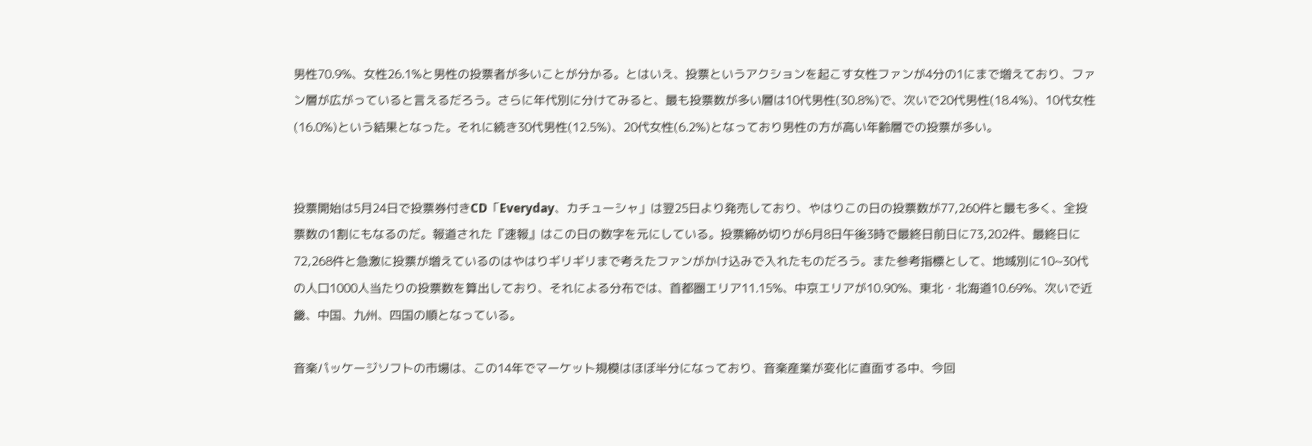男性70.9%、女性26.1%と男性の投票者が多いことが分かる。とはいえ、投票というアクションを起こす女性ファンが4分の1にまで増えており、ファン層が広がっていると言えるだろう。さらに年代別に分けてみると、最も投票数が多い層は10代男性(30.8%)で、次いで20代男性(18.4%)、10代女性(16.0%)という結果となった。それに続き30代男性(12.5%)、20代女性(6.2%)となっており男性の方が高い年齢層での投票が多い。


投票開始は5月24日で投票券付きCD「Everyday、カチューシャ」は翌25日より発売しており、やはりこの日の投票数が77,260件と最も多く、全投票数の1割にもなるのだ。報道された『速報』はこの日の数字を元にしている。投票締め切りが6月8日午後3時で最終日前日に73,202件、最終日に72,268件と急激に投票が増えているのはやはりギリギリまで考えたファンがかけ込みで入れたものだろう。また参考指標として、地域別に10~30代の人口1000人当たりの投票数を算出しており、それによる分布では、首都圏エリア11.15%、中京エリアが10.90%、東北・北海道10.69%、次いで近畿、中国、九州、四国の順となっている。

音楽パッケージソフトの市場は、この14年でマーケット規模はほぼ半分になっており、音楽産業が変化に直面する中、今回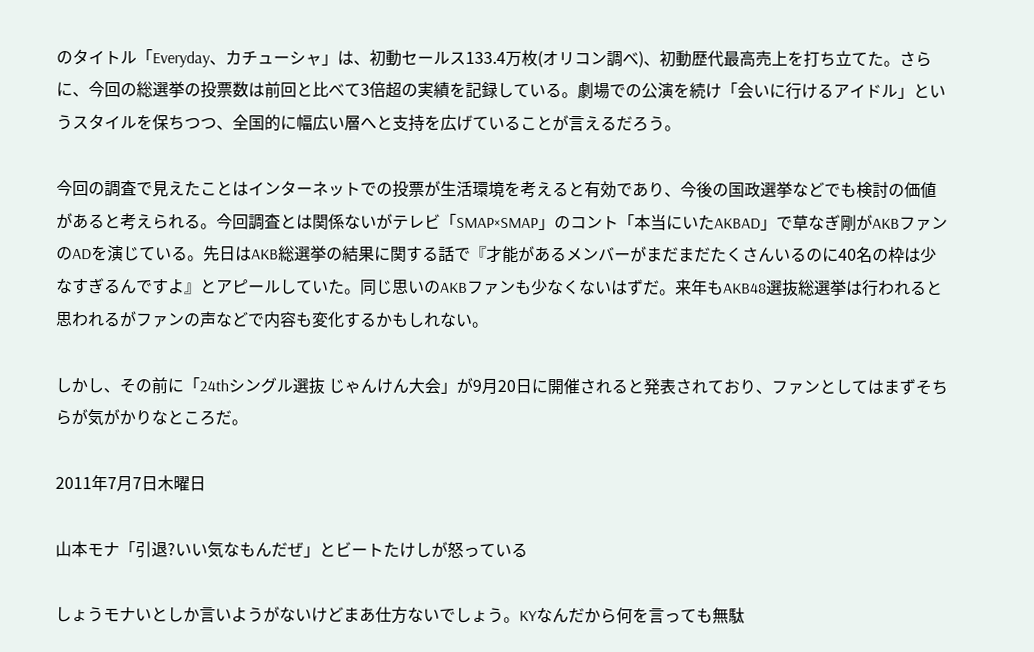のタイトル「Everyday、カチューシャ」は、初動セールス133.4万枚(オリコン調べ)、初動歴代最高売上を打ち立てた。さらに、今回の総選挙の投票数は前回と比べて3倍超の実績を記録している。劇場での公演を続け「会いに行けるアイドル」というスタイルを保ちつつ、全国的に幅広い層へと支持を広げていることが言えるだろう。

今回の調査で見えたことはインターネットでの投票が生活環境を考えると有効であり、今後の国政選挙などでも検討の価値があると考えられる。今回調査とは関係ないがテレビ「SMAP×SMAP」のコント「本当にいたAKBAD」で草なぎ剛がAKBファンのADを演じている。先日はAKB総選挙の結果に関する話で『才能があるメンバーがまだまだたくさんいるのに40名の枠は少なすぎるんですよ』とアピールしていた。同じ思いのAKBファンも少なくないはずだ。来年もAKB48選抜総選挙は行われると思われるがファンの声などで内容も変化するかもしれない。

しかし、その前に「24thシングル選抜 じゃんけん大会」が9月20日に開催されると発表されており、ファンとしてはまずそちらが気がかりなところだ。

2011年7月7日木曜日

山本モナ「引退?いい気なもんだぜ」とビートたけしが怒っている

しょうモナいとしか言いようがないけどまあ仕方ないでしょう。KYなんだから何を言っても無駄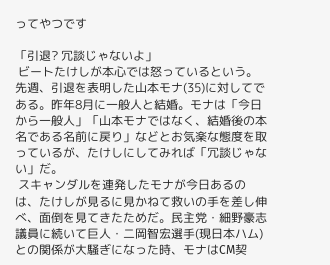ってやつです

「引退? 冗談じゃないよ」
 ビートたけしが本心では怒っているという。先週、引退を表明した山本モナ(35)に対してである。昨年8月に一般人と結婚。モナは「今日から一般人」「山本モナではなく、結婚後の本名である名前に戻り」などとお気楽な態度を取っているが、たけしにしてみれば「冗談じゃない」だ。
 スキャンダルを連発したモナが今日あるのは、たけしが見るに見かねて救いの手を差し伸べ、面倒を見てきたためだ。民主党・細野豪志議員に続いて巨人・二岡智宏選手(現日本ハム)との関係が大騒ぎになった時、モナはCM契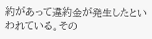約があって違約金が発生したといわれている。その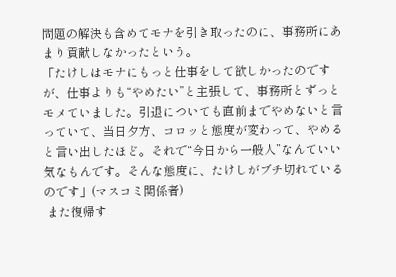問題の解決も含めてモナを引き取ったのに、事務所にあまり貢献しなかったという。
「たけしはモナにもっと仕事をして欲しかったのですが、仕事よりも“やめたい”と主張して、事務所とずっとモメていました。引退についても直前までやめないと言っていて、当日夕方、コロッと態度が変わって、やめると言い出したほど。それで“今日から一般人”なんていい気なもんです。そんな態度に、たけしがブチ切れているのです」(マスコミ関係者)
 また復帰す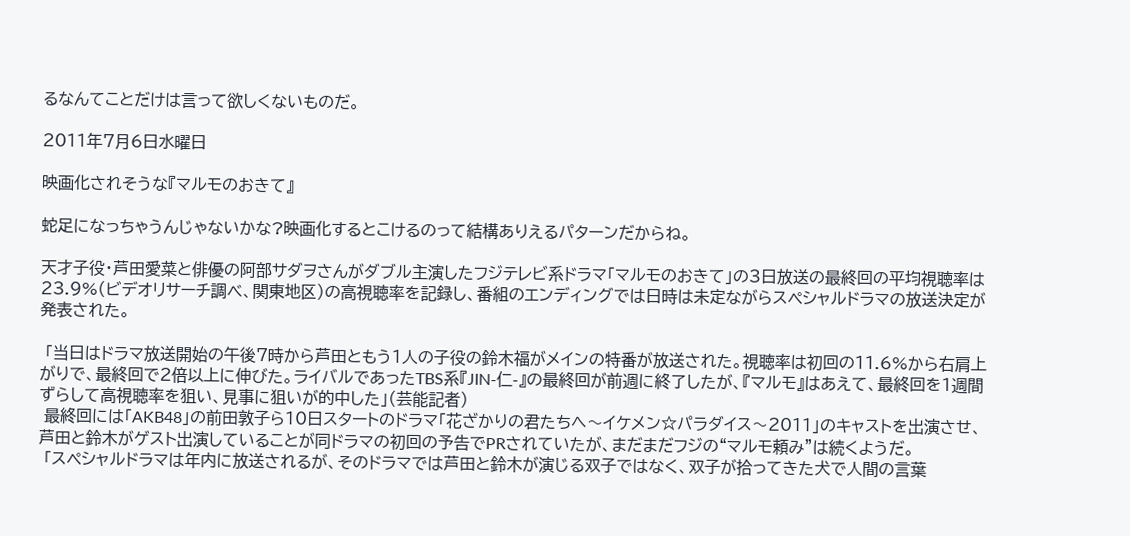るなんてことだけは言って欲しくないものだ。

2011年7月6日水曜日

映画化されそうな『マルモのおきて』

蛇足になっちゃうんじゃないかな?映画化するとこけるのって結構ありえるパターンだからね。

天才子役・芦田愛菜と俳優の阿部サダヲさんがダブル主演したフジテレビ系ドラマ「マルモのおきて」の3日放送の最終回の平均視聴率は23.9%(ビデオリサーチ調べ、関東地区)の高視聴率を記録し、番組のエンディングでは日時は未定ながらスペシャルドラマの放送決定が発表された。

 「当日はドラマ放送開始の午後7時から芦田ともう1人の子役の鈴木福がメインの特番が放送された。視聴率は初回の11.6%から右肩上がりで、最終回で2倍以上に伸びた。ライバルであったTBS系『JIN-仁-』の最終回が前週に終了したが、『マルモ』はあえて、最終回を1週間ずらして高視聴率を狙い、見事に狙いが的中した」(芸能記者)
 最終回には「AKB48」の前田敦子ら10日スタートのドラマ「花ざかりの君たちへ〜イケメン☆パラダイス〜2011」のキャストを出演させ、芦田と鈴木がゲスト出演していることが同ドラマの初回の予告でPRされていたが、まだまだフジの“マルモ頼み”は続くようだ。
 「スペシャルドラマは年内に放送されるが、そのドラマでは芦田と鈴木が演じる双子ではなく、双子が拾ってきた犬で人間の言葉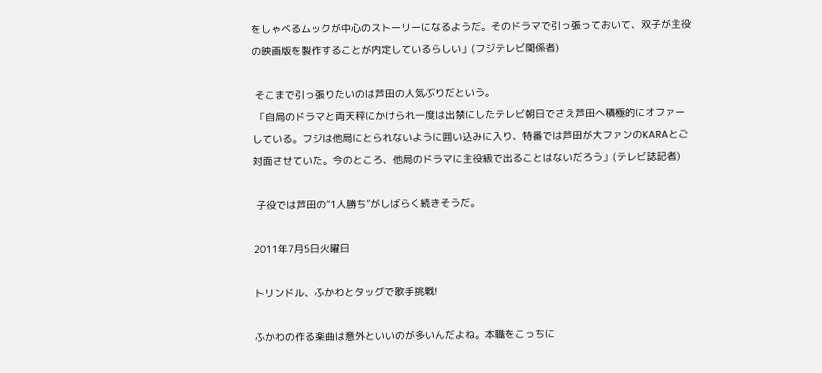をしゃべるムックが中心のストーリーになるようだ。そのドラマで引っ張っておいて、双子が主役の映画版を製作することが内定しているらしい」(フジテレビ関係者)

 そこまで引っ張りたいのは芦田の人気ぶりだという。
 「自局のドラマと両天秤にかけられ一度は出禁にしたテレビ朝日でさえ芦田へ積極的にオファーしている。フジは他局にとられないように囲い込みに入り、特番では芦田が大ファンのKARAとご対面させていた。今のところ、他局のドラマに主役級で出ることはないだろう」(テレビ誌記者)

 子役では芦田の“1人勝ち”がしばらく続きそうだ。

2011年7月5日火曜日

トリンドル、ふかわとタッグで歌手挑戦!

ふかわの作る楽曲は意外といいのが多いんだよね。本職をこっちに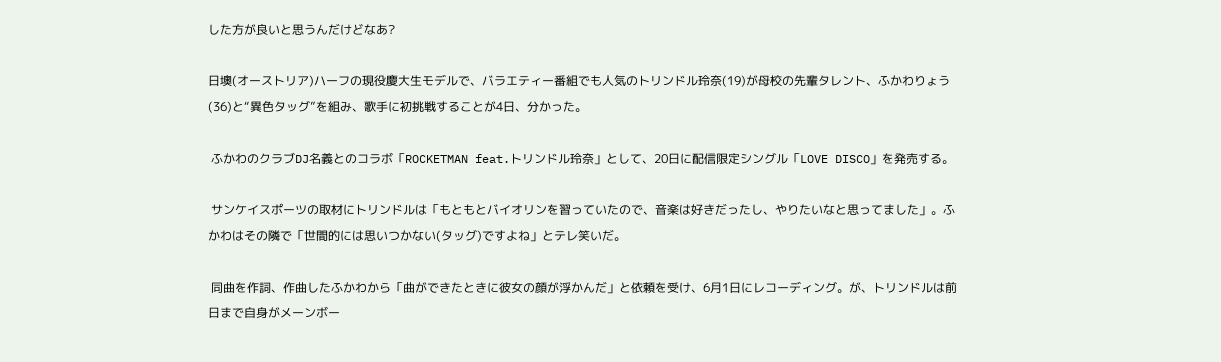した方が良いと思うんだけどなあ?

日墺(オーストリア)ハーフの現役慶大生モデルで、バラエティー番組でも人気のトリンドル玲奈(19)が母校の先輩タレント、ふかわりょう(36)と“異色タッグ”を組み、歌手に初挑戦することが4日、分かった。

 ふかわのクラブDJ名義とのコラボ「ROCKETMAN feat.トリンドル玲奈」として、20日に配信限定シングル「LOVE DISCO」を発売する。

 サンケイスポーツの取材にトリンドルは「もともとバイオリンを習っていたので、音楽は好きだったし、やりたいなと思ってました」。ふかわはその隣で「世間的には思いつかない(タッグ)ですよね」とテレ笑いだ。

 同曲を作詞、作曲したふかわから「曲ができたときに彼女の顔が浮かんだ」と依頼を受け、6月1日にレコーディング。が、トリンドルは前日まで自身がメーンボー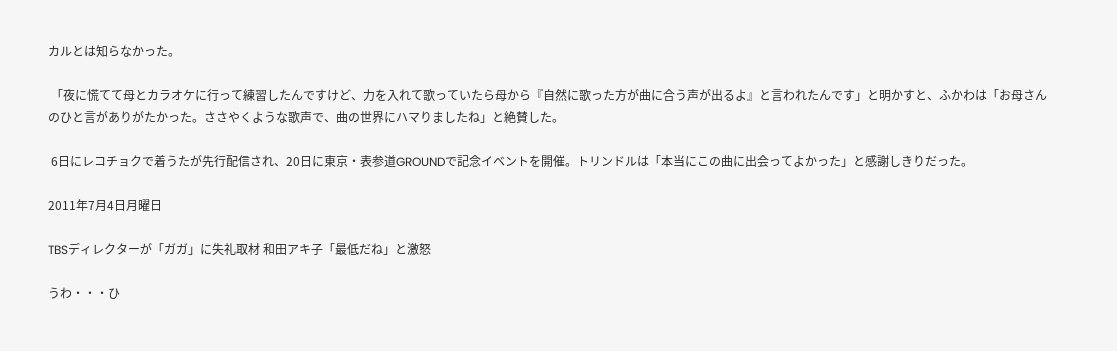カルとは知らなかった。

 「夜に慌てて母とカラオケに行って練習したんですけど、力を入れて歌っていたら母から『自然に歌った方が曲に合う声が出るよ』と言われたんです」と明かすと、ふかわは「お母さんのひと言がありがたかった。ささやくような歌声で、曲の世界にハマりましたね」と絶賛した。

 6日にレコチョクで着うたが先行配信され、20日に東京・表参道GROUNDで記念イベントを開催。トリンドルは「本当にこの曲に出会ってよかった」と感謝しきりだった。

2011年7月4日月曜日

TBSディレクターが「ガガ」に失礼取材 和田アキ子「最低だね」と激怒

うわ・・・ひ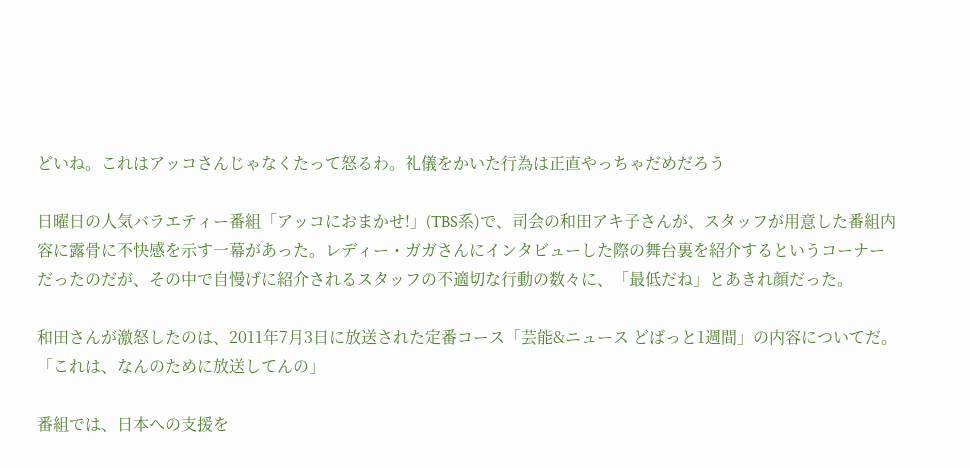どいね。これはアッコさんじゃなくたって怒るわ。礼儀をかいた行為は正直やっちゃだめだろう

日曜日の人気バラエティー番組「アッコにおまかせ!」(TBS系)で、司会の和田アキ子さんが、スタッフが用意した番組内容に露骨に不快感を示す一幕があった。レディー・ガガさんにインタビューした際の舞台裏を紹介するというコーナーだったのだが、その中で自慢げに紹介されるスタッフの不適切な行動の数々に、「最低だね」とあきれ顔だった。

和田さんが激怒したのは、2011年7月3日に放送された定番コース「芸能&ニュース どばっと1週間」の内容についてだ。
「これは、なんのために放送してんの」

番組では、日本への支援を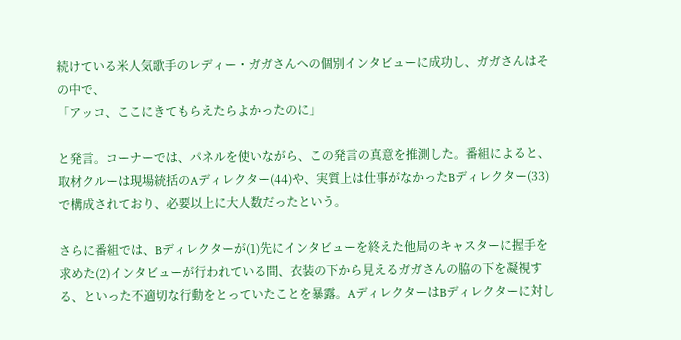続けている米人気歌手のレディー・ガガさんへの個別インタビューに成功し、ガガさんはその中で、
「アッコ、ここにきてもらえたらよかったのに」

と発言。コーナーでは、パネルを使いながら、この発言の真意を推測した。番組によると、取材クルーは現場統括のAディレクター(44)や、実質上は仕事がなかったBディレクター(33)で構成されており、必要以上に大人数だったという。

さらに番組では、Bディレクターが(1)先にインタビューを終えた他局のキャスターに握手を求めた(2)インタビューが行われている間、衣装の下から見えるガガさんの脇の下を凝視する、といった不適切な行動をとっていたことを暴露。AディレクターはBディレクターに対し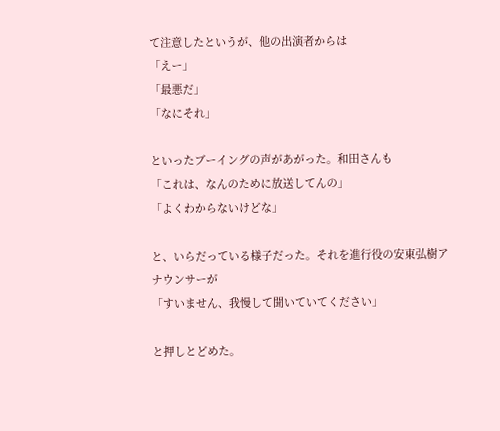て注意したというが、他の出演者からは
「えー」
「最悪だ」
「なにそれ」

といったブーイングの声があがった。和田さんも
「これは、なんのために放送してんの」
「よくわからないけどな」

と、いらだっている様子だった。それを進行役の安東弘樹アナウンサーが
「すいません、我慢して聞いていてください」

と押しとどめた。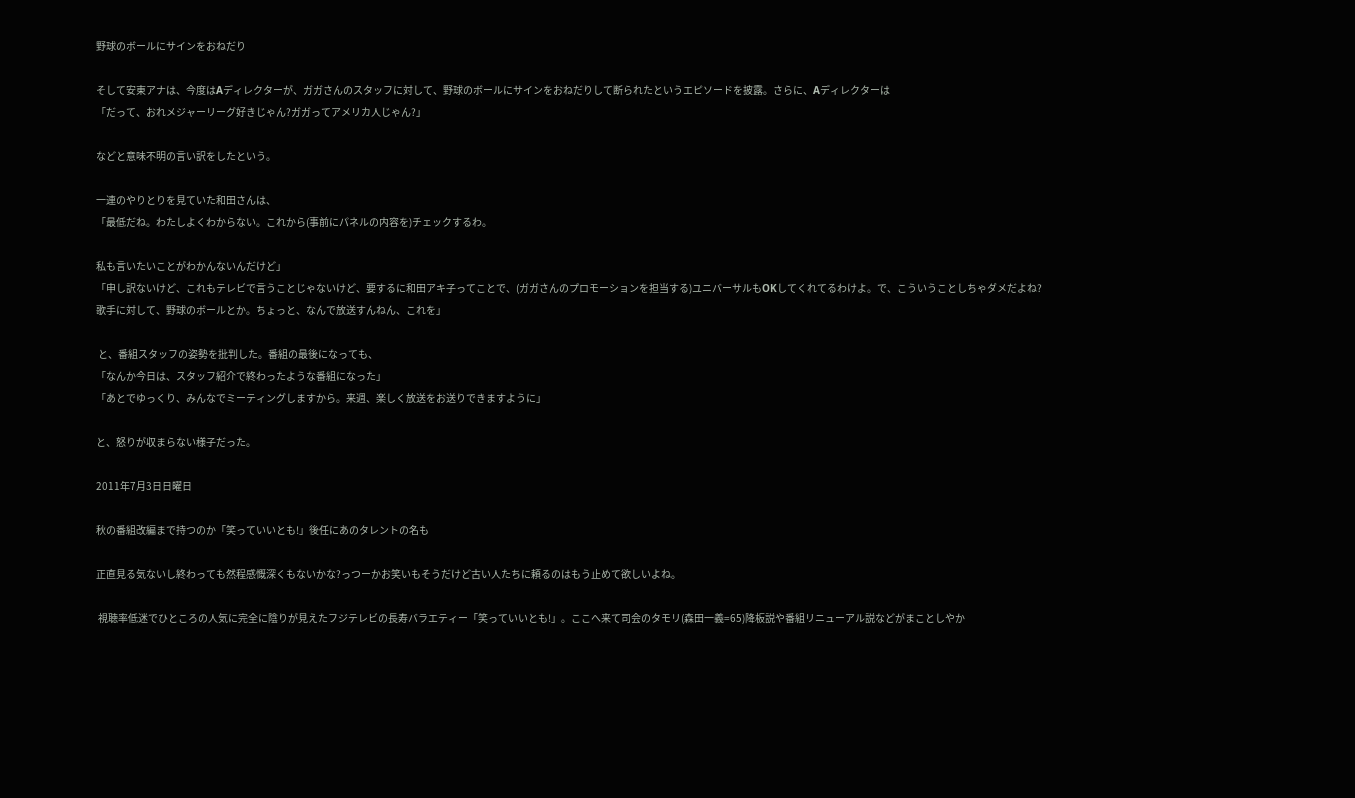野球のボールにサインをおねだり

そして安東アナは、今度はAディレクターが、ガガさんのスタッフに対して、野球のボールにサインをおねだりして断られたというエピソードを披露。さらに、Aディレクターは
「だって、おれメジャーリーグ好きじゃん?ガガってアメリカ人じゃん?」

などと意味不明の言い訳をしたという。

一連のやりとりを見ていた和田さんは、
「最低だね。わたしよくわからない。これから(事前にパネルの内容を)チェックするわ。

私も言いたいことがわかんないんだけど」
「申し訳ないけど、これもテレビで言うことじゃないけど、要するに和田アキ子ってことで、(ガガさんのプロモーションを担当する)ユニバーサルもOKしてくれてるわけよ。で、こういうことしちゃダメだよね?歌手に対して、野球のボールとか。ちょっと、なんで放送すんねん、これを」

 と、番組スタッフの姿勢を批判した。番組の最後になっても、
「なんか今日は、スタッフ紹介で終わったような番組になった」
「あとでゆっくり、みんなでミーティングしますから。来週、楽しく放送をお送りできますように」

と、怒りが収まらない様子だった。

2011年7月3日日曜日

秋の番組改編まで持つのか「笑っていいとも!」後任にあのタレントの名も

正直見る気ないし終わっても然程感慨深くもないかな?っつーかお笑いもそうだけど古い人たちに頼るのはもう止めて欲しいよね。

 視聴率低迷でひところの人気に完全に陰りが見えたフジテレビの長寿バラエティー「笑っていいとも!」。ここへ来て司会のタモリ(森田一義=65)降板説や番組リニューアル説などがまことしやか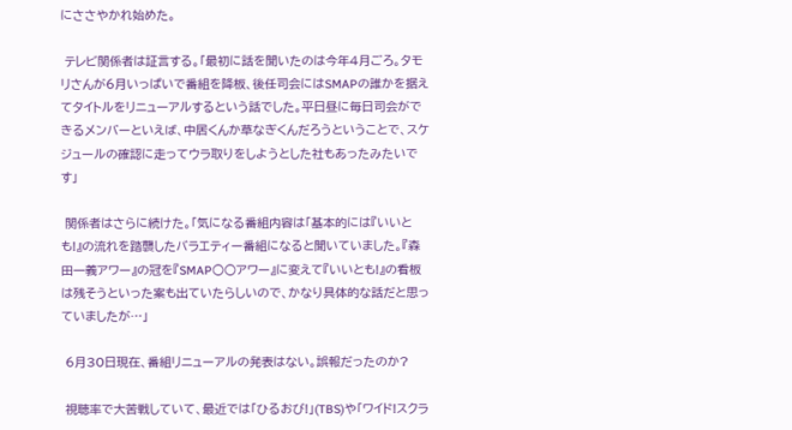にささやかれ始めた。

 テレビ関係者は証言する。「最初に話を聞いたのは今年4月ごろ。タモリさんが6月いっぱいで番組を降板、後任司会にはSMAPの誰かを据えてタイトルをリニューアルするという話でした。平日昼に毎日司会ができるメンバーといえば、中居くんか草なぎくんだろうということで、スケジュールの確認に走ってウラ取りをしようとした社もあったみたいです」

 関係者はさらに続けた。「気になる番組内容は「基本的には『いいとも!』の流れを踏襲したバラエティー番組になると聞いていました。『森田一義アワー』の冠を『SMAP○○アワー』に変えて『いいとも!』の看板は残そうといった案も出ていたらしいので、かなり具体的な話だと思っていましたが…」

 6月30日現在、番組リニューアルの発表はない。誤報だったのか?

 視聴率で大苦戦していて、最近では「ひるおび!」(TBS)や「ワイド!スクラ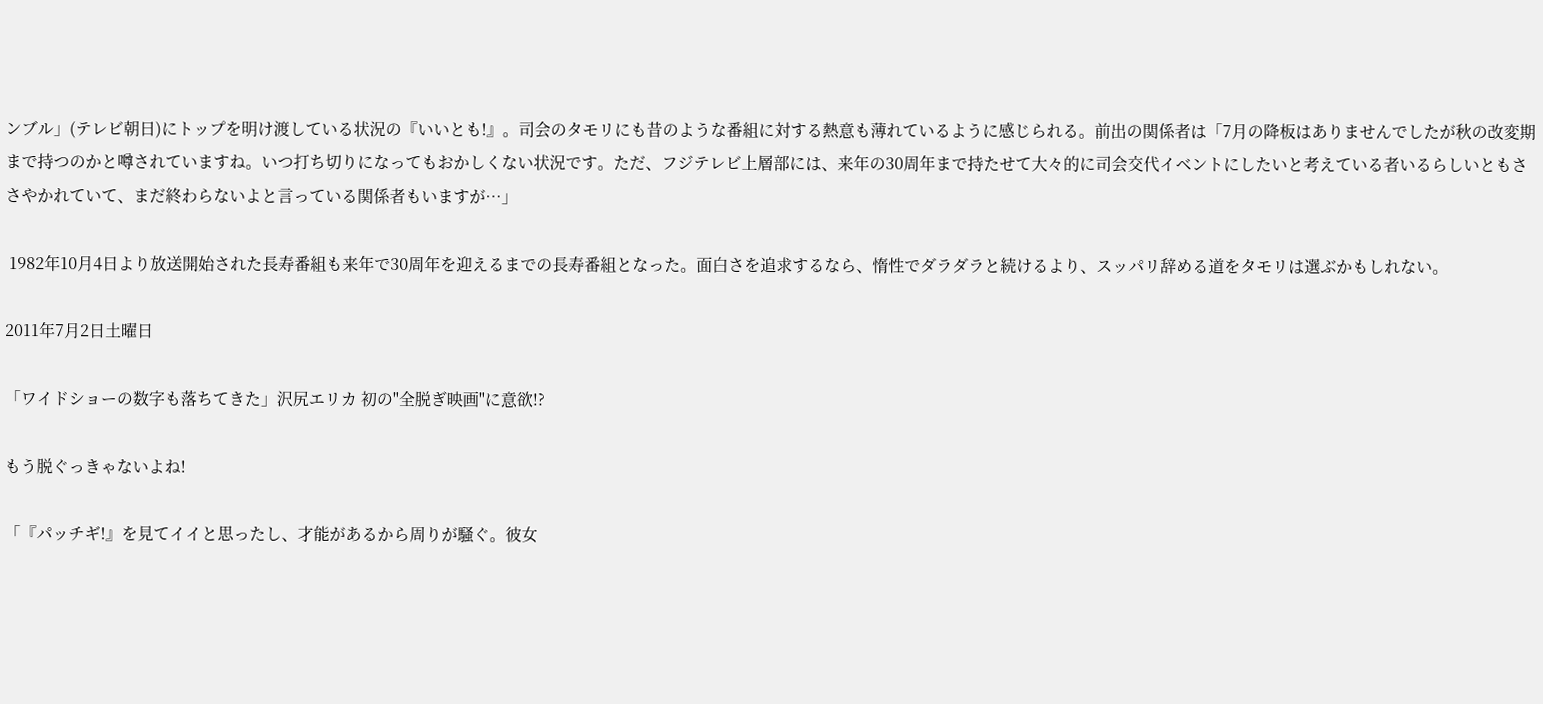ンブル」(テレビ朝日)にトップを明け渡している状況の『いいとも!』。司会のタモリにも昔のような番組に対する熱意も薄れているように感じられる。前出の関係者は「7月の降板はありませんでしたが秋の改変期まで持つのかと噂されていますね。いつ打ち切りになってもおかしくない状況です。ただ、フジテレビ上層部には、来年の30周年まで持たせて大々的に司会交代イベントにしたいと考えている者いるらしいともささやかれていて、まだ終わらないよと言っている関係者もいますが…」

 1982年10月4日より放送開始された長寿番組も来年で30周年を迎えるまでの長寿番組となった。面白さを追求するなら、惰性でダラダラと続けるより、スッパリ辞める道をタモリは選ぶかもしれない。

2011年7月2日土曜日

「ワイドショーの数字も落ちてきた」沢尻エリカ 初の"全脱ぎ映画"に意欲!?

もう脱ぐっきゃないよね!

「『パッチギ!』を見てイイと思ったし、才能があるから周りが騒ぐ。彼女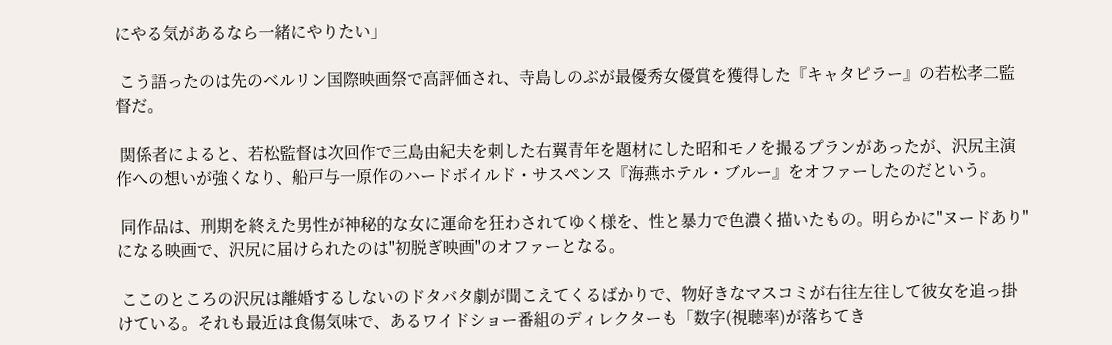にやる気があるなら一緒にやりたい」

 こう語ったのは先のベルリン国際映画祭で高評価され、寺島しのぶが最優秀女優賞を獲得した『キャタピラー』の若松孝二監督だ。

 関係者によると、若松監督は次回作で三島由紀夫を刺した右翼青年を題材にした昭和モノを撮るプランがあったが、沢尻主演作への想いが強くなり、船戸与一原作のハードボイルド・サスペンス『海燕ホテル・ブルー』をオファーしたのだという。

 同作品は、刑期を終えた男性が神秘的な女に運命を狂わされてゆく様を、性と暴力で色濃く描いたもの。明らかに"ヌードあり"になる映画で、沢尻に届けられたのは"初脱ぎ映画"のオファーとなる。

 ここのところの沢尻は離婚するしないのドタバタ劇が聞こえてくるばかりで、物好きなマスコミが右往左往して彼女を追っ掛けている。それも最近は食傷気味で、あるワイドショー番組のディレクターも「数字(視聴率)が落ちてき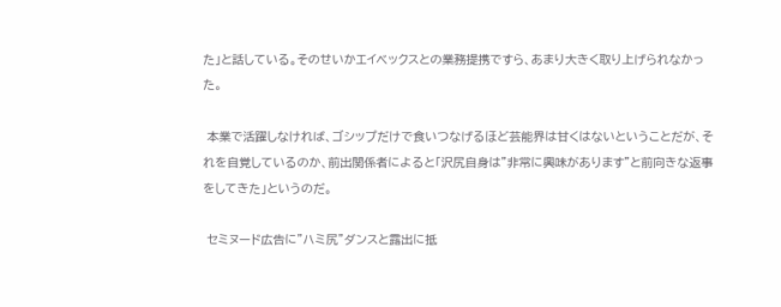た」と話している。そのせいかエイベックスとの業務提携ですら、あまり大きく取り上げられなかった。

 本業で活躍しなければ、ゴシップだけで食いつなげるほど芸能界は甘くはないということだが、それを自覚しているのか、前出関係者によると「沢尻自身は"非常に興味があります"と前向きな返事をしてきた」というのだ。

 セミヌード広告に"ハミ尻"ダンスと露出に抵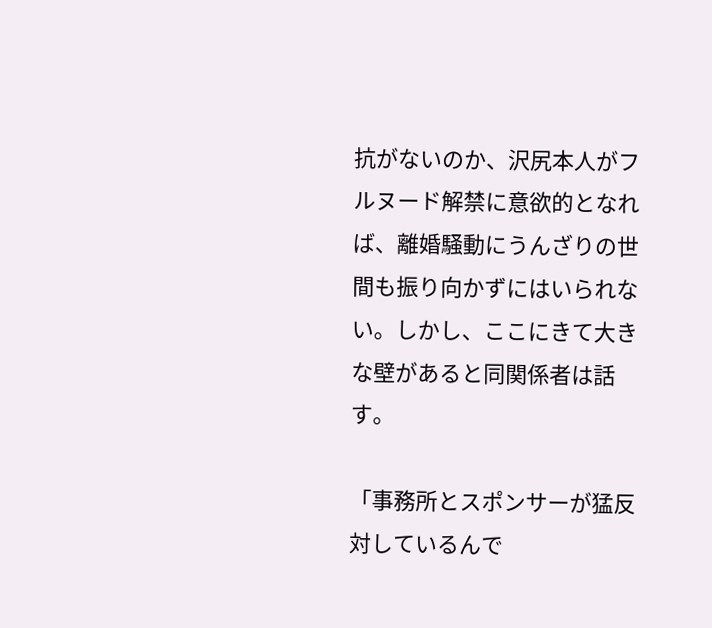抗がないのか、沢尻本人がフルヌード解禁に意欲的となれば、離婚騒動にうんざりの世間も振り向かずにはいられない。しかし、ここにきて大きな壁があると同関係者は話す。

「事務所とスポンサーが猛反対しているんで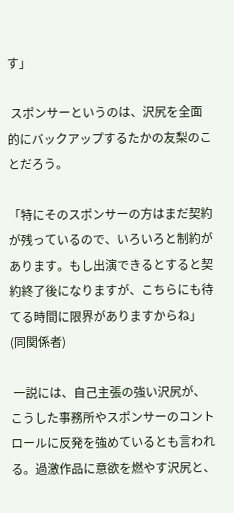す」

 スポンサーというのは、沢尻を全面的にバックアップするたかの友梨のことだろう。

「特にそのスポンサーの方はまだ契約が残っているので、いろいろと制約があります。もし出演できるとすると契約終了後になりますが、こちらにも待てる時間に限界がありますからね」(同関係者)

 一説には、自己主張の強い沢尻が、こうした事務所やスポンサーのコントロールに反発を強めているとも言われる。過激作品に意欲を燃やす沢尻と、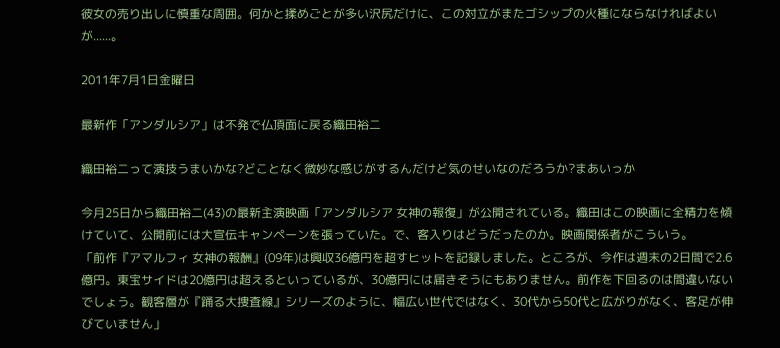彼女の売り出しに慎重な周囲。何かと揉めごとが多い沢尻だけに、この対立がまたゴシップの火種にならなければよいが......。

2011年7月1日金曜日

最新作「アンダルシア」は不発で仏頂面に戻る織田裕二

織田裕二って演技うまいかな?どことなく微妙な感じがするんだけど気のせいなのだろうか?まあいっか

今月25日から織田裕二(43)の最新主演映画「アンダルシア 女神の報復」が公開されている。織田はこの映画に全精力を傾けていて、公開前には大宣伝キャンペーンを張っていた。で、客入りはどうだったのか。映画関係者がこういう。
「前作『アマルフィ 女神の報酬』(09年)は興収36億円を超すヒットを記録しました。ところが、今作は週末の2日間で2.6億円。東宝サイドは20億円は超えるといっているが、30億円には届きそうにもありません。前作を下回るのは間違いないでしょう。観客層が『踊る大捜査線』シリーズのように、幅広い世代ではなく、30代から50代と広がりがなく、客足が伸びていません」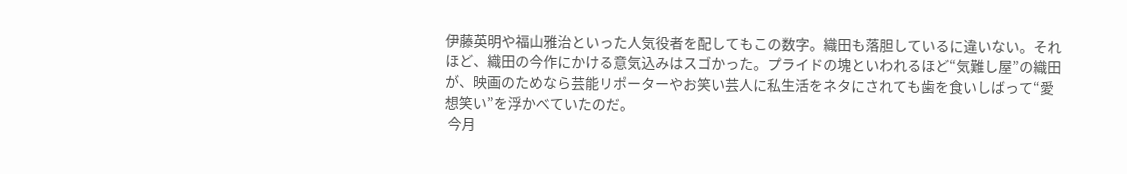伊藤英明や福山雅治といった人気役者を配してもこの数字。織田も落胆しているに違いない。それほど、織田の今作にかける意気込みはスゴかった。プライドの塊といわれるほど“気難し屋”の織田が、映画のためなら芸能リポーターやお笑い芸人に私生活をネタにされても歯を食いしばって“愛想笑い”を浮かべていたのだ。
 今月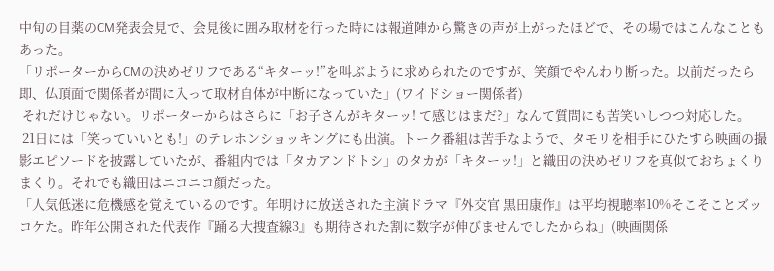中旬の目薬のCM発表会見で、会見後に囲み取材を行った時には報道陣から驚きの声が上がったほどで、その場ではこんなこともあった。
「リポーターからCMの決めゼリフである“キターッ!”を叫ぶように求められたのですが、笑顔でやんわり断った。以前だったら即、仏頂面で関係者が間に入って取材自体が中断になっていた」(ワイドショー関係者)
 それだけじゃない。リポーターからはさらに「お子さんがキターッ! て感じはまだ?」なんて質問にも苦笑いしつつ対応した。
 21日には「笑っていいとも!」のテレホンショッキングにも出演。トーク番組は苦手なようで、タモリを相手にひたすら映画の撮影エピソードを披露していたが、番組内では「タカアンドトシ」のタカが「キターッ!」と織田の決めゼリフを真似ておちょくりまくり。それでも織田はニコニコ顔だった。
「人気低迷に危機感を覚えているのです。年明けに放送された主演ドラマ『外交官 黒田康作』は平均視聴率10%そこそことズッコケた。昨年公開された代表作『踊る大捜査線3』も期待された割に数字が伸びませんでしたからね」(映画関係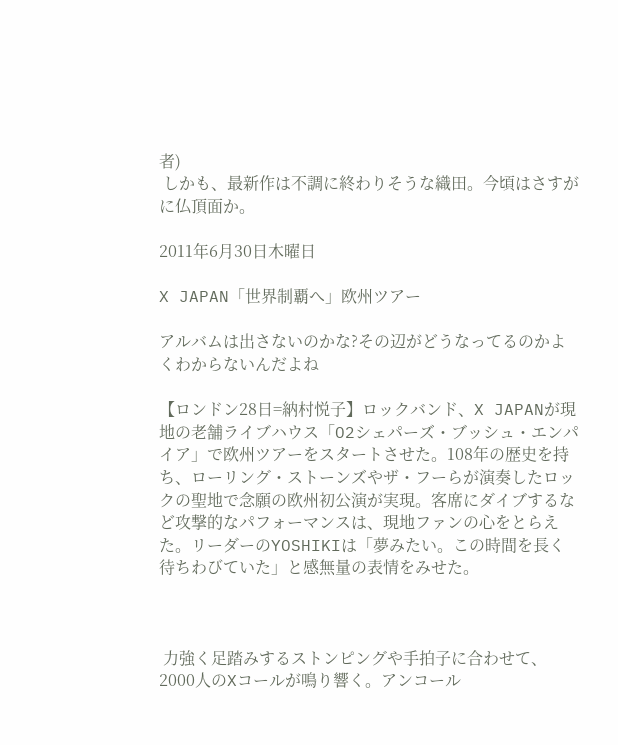者)
 しかも、最新作は不調に終わりそうな織田。今頃はさすがに仏頂面か。

2011年6月30日木曜日

X JAPAN「世界制覇へ」欧州ツアー

アルバムは出さないのかな?その辺がどうなってるのかよくわからないんだよね

【ロンドン28日=納村悦子】ロックバンド、X JAPANが現地の老舗ライブハウス「O2シェパーズ・ブッシュ・エンパイア」で欧州ツアーをスタートさせた。108年の歴史を持ち、ローリング・ストーンズやザ・フーらが演奏したロックの聖地で念願の欧州初公演が実現。客席にダイブするなど攻撃的なパフォーマンスは、現地ファンの心をとらえた。リーダーのYOSHIKIは「夢みたい。この時間を長く待ちわびていた」と感無量の表情をみせた。



 力強く足踏みするストンピングや手拍子に合わせて、2000人のXコールが鳴り響く。アンコール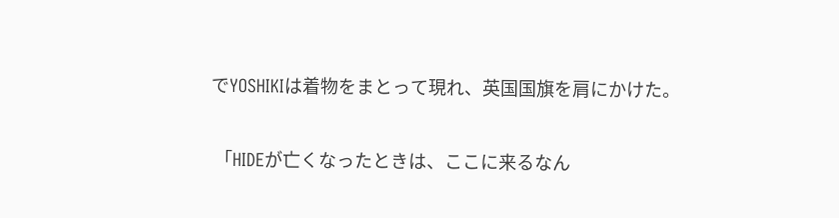でYOSHIKIは着物をまとって現れ、英国国旗を肩にかけた。

 「HIDEが亡くなったときは、ここに来るなん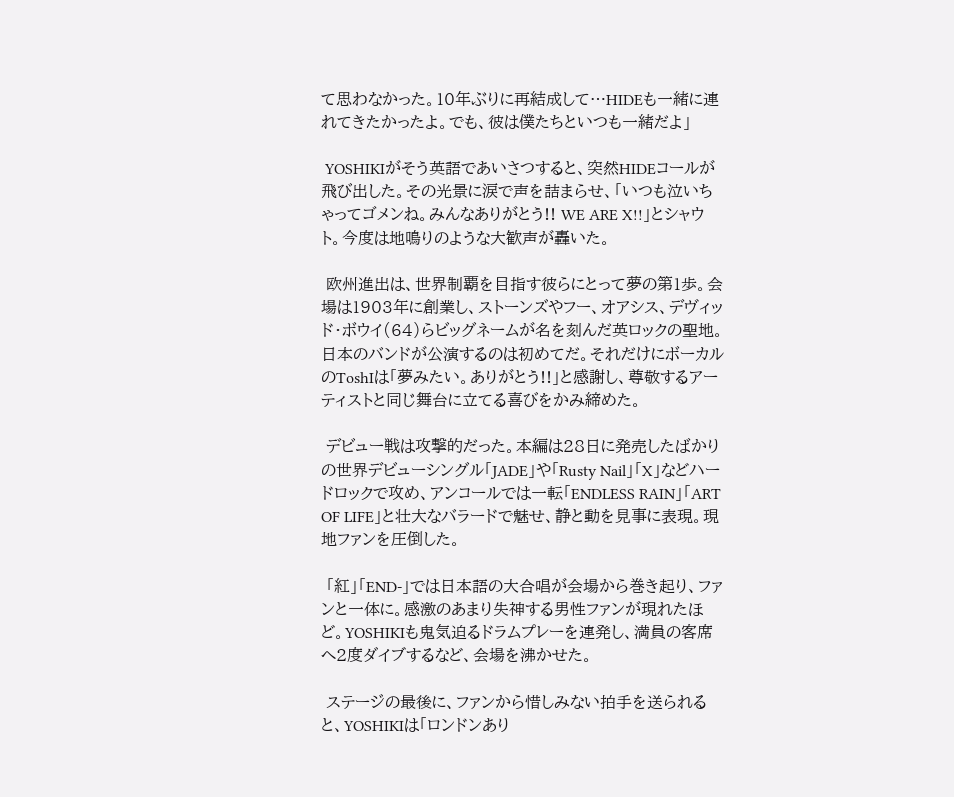て思わなかった。10年ぶりに再結成して…HIDEも一緒に連れてきたかったよ。でも、彼は僕たちといつも一緒だよ」

 YOSHIKIがそう英語であいさつすると、突然HIDEコールが飛び出した。その光景に涙で声を詰まらせ、「いつも泣いちゃってゴメンね。みんなありがとう!! WE ARE X!!」とシャウト。今度は地鳴りのような大歓声が轟いた。

 欧州進出は、世界制覇を目指す彼らにとって夢の第1歩。会場は1903年に創業し、ストーンズやフー、オアシス、デヴィッド・ボウイ(64)らビッグネームが名を刻んだ英ロックの聖地。日本のバンドが公演するのは初めてだ。それだけにボーカルのToshIは「夢みたい。ありがとう!!」と感謝し、尊敬するアーティストと同じ舞台に立てる喜びをかみ締めた。

 デビュー戦は攻撃的だった。本編は28日に発売したばかりの世界デビューシングル「JADE」や「Rusty Nail」「X」などハードロックで攻め、アンコールでは一転「ENDLESS RAIN」「ART OF LIFE」と壮大なバラードで魅せ、静と動を見事に表現。現地ファンを圧倒した。

 「紅」「END-」では日本語の大合唱が会場から巻き起り、ファンと一体に。感激のあまり失神する男性ファンが現れたほど。YOSHIKIも鬼気迫るドラムプレーを連発し、満員の客席へ2度ダイブするなど、会場を沸かせた。

 ステージの最後に、ファンから惜しみない拍手を送られると、YOSHIKIは「ロンドンあり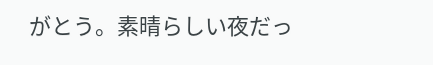がとう。素晴らしい夜だっ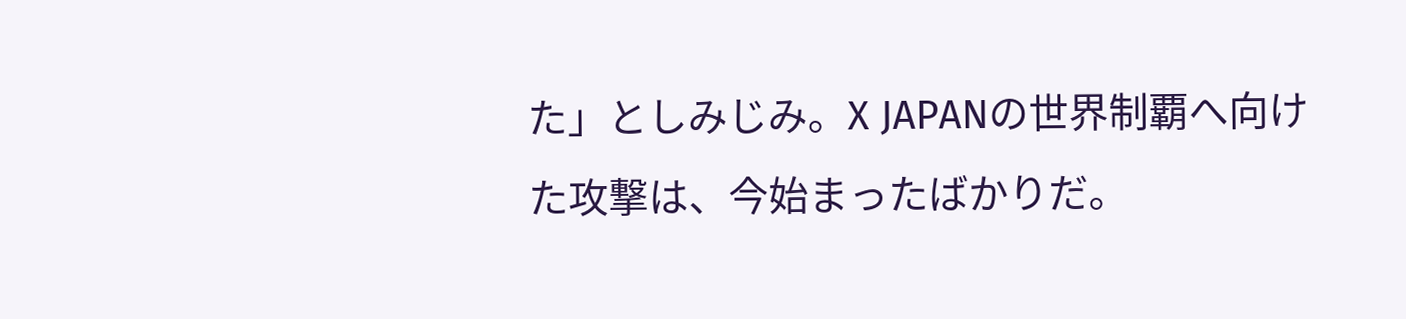た」としみじみ。X JAPANの世界制覇へ向けた攻撃は、今始まったばかりだ。